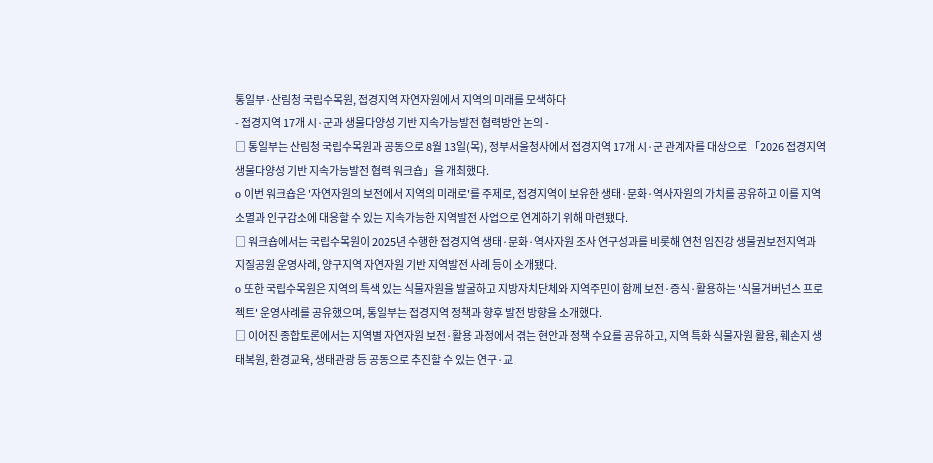통일부·산림청 국립수목원, 접경지역 자연자원에서 지역의 미래를 모색하다
- 접경지역 17개 시·군과 생물다양성 기반 지속가능발전 협력방안 논의 -
□ 통일부는 산림청 국립수목원과 공동으로 8월 13일(목), 정부서울청사에서 접경지역 17개 시·군 관계자를 대상으로 「2026 접경지역 생물다양성 기반 지속가능발전 협력 워크숍」을 개최했다.
o 이번 워크숍은 '자연자원의 보전에서 지역의 미래로'를 주제로, 접경지역이 보유한 생태·문화·역사자원의 가치를 공유하고 이를 지역소멸과 인구감소에 대응할 수 있는 지속가능한 지역발전 사업으로 연계하기 위해 마련됐다.
□ 워크숍에서는 국립수목원이 2025년 수행한 접경지역 생태·문화·역사자원 조사 연구성과를 비롯해 연천 임진강 생물권보전지역과 지질공원 운영사례, 양구지역 자연자원 기반 지역발전 사례 등이 소개됐다.
o 또한 국립수목원은 지역의 특색 있는 식물자원을 발굴하고 지방자치단체와 지역주민이 함께 보전·증식·활용하는 '식물거버넌스 프로젝트' 운영사례를 공유했으며, 통일부는 접경지역 정책과 향후 발전 방향을 소개했다.
□ 이어진 종합토론에서는 지역별 자연자원 보전·활용 과정에서 겪는 현안과 정책 수요를 공유하고, 지역 특화 식물자원 활용, 훼손지 생태복원, 환경교육, 생태관광 등 공동으로 추진할 수 있는 연구·교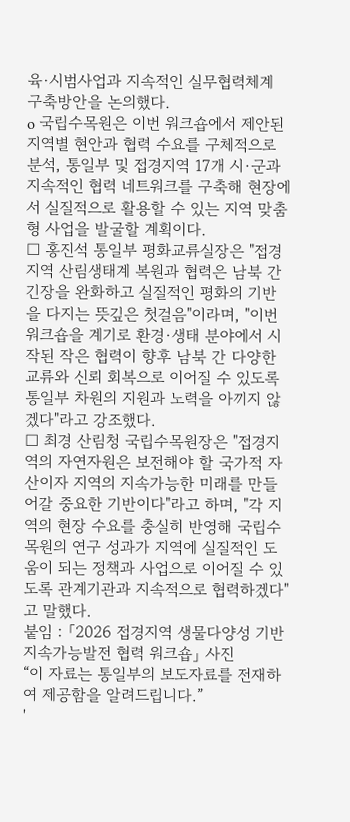육·시범사업과 지속적인 실무협력체계 구축방안을 논의했다.
o 국립수목원은 이번 워크숍에서 제안된 지역별 현안과 협력 수요를 구체적으로 분석, 통일부 및 접경지역 17개 시·군과 지속적인 협력 네트워크를 구축해 현장에서 실질적으로 활용할 수 있는 지역 맞춤형 사업을 발굴할 계획이다.
□ 홍진석 통일부 평화교류실장은 "접경지역 산림생태계 복원과 협력은 남북 간 긴장을 완화하고 실질적인 평화의 기반을 다지는 뜻깊은 첫걸음"이라며, "이번 워크숍을 계기로 환경·생태 분야에서 시작된 작은 협력이 향후 남북 간 다양한 교류와 신뢰 회복으로 이어질 수 있도록 통일부 차원의 지원과 노력을 아끼지 않겠다"라고 강조했다.
□ 최경 산림청 국립수목원장은 "접경지역의 자연자원은 보전해야 할 국가적 자산이자 지역의 지속가능한 미래를 만들어갈 중요한 기반이다"라고 하며, "각 지역의 현장 수요를 충실히 반영해 국립수목원의 연구 성과가 지역에 실질적인 도움이 되는 정책과 사업으로 이어질 수 있도록 관계기관과 지속적으로 협력하겠다"고 말했다.
붙임 : 「2026 접경지역 생물다양성 기반 지속가능발전 협력 워크숍」 사진
“이 자료는 통일부의 보도자료를 전재하여 제공함을 알려드립니다.”
'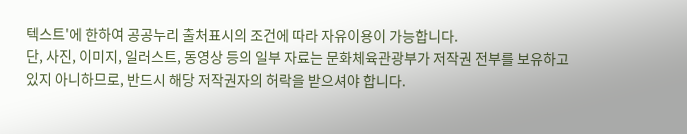텍스트'에 한하여 공공누리 출처표시의 조건에 따라 자유이용이 가능합니다.
단, 사진, 이미지, 일러스트, 동영상 등의 일부 자료는 문화체육관광부가 저작권 전부를 보유하고 있지 아니하므로, 반드시 해당 저작권자의 허락을 받으셔야 합니다.